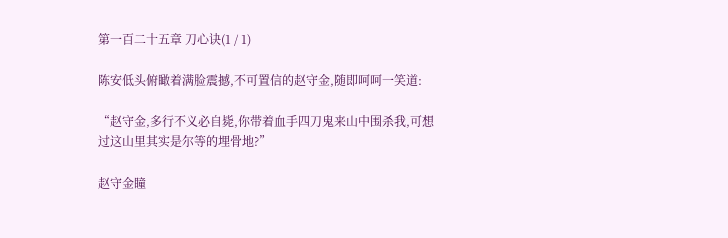第一百二十五章 刀心诀(1 / 1)

陈安低头俯瞰着满脸震撼,不可置信的赵守金,随即呵呵一笑道:

“赵守金,多行不义必自毙,你带着血手四刀鬼来山中围杀我,可想过这山里其实是尔等的埋骨地?”

赵守金瞳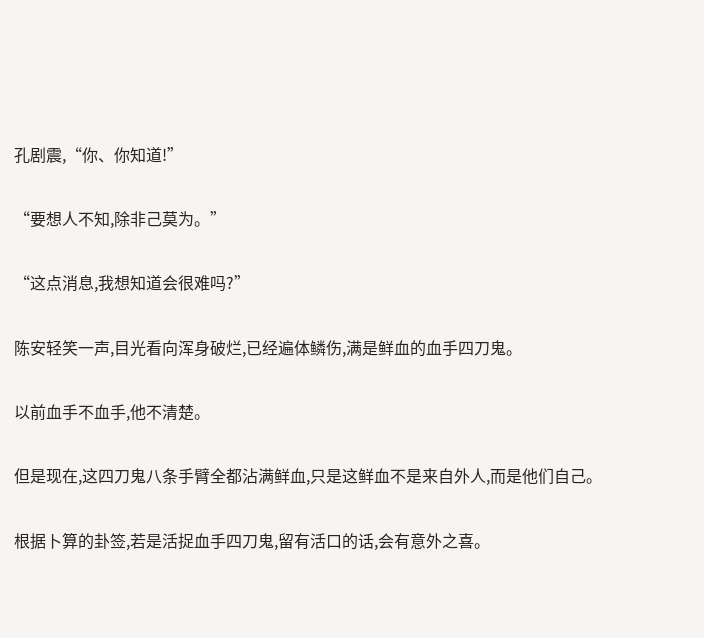孔剧震,“你、你知道!”

“要想人不知,除非己莫为。”

“这点消息,我想知道会很难吗?”

陈安轻笑一声,目光看向浑身破烂,已经遍体鳞伤,满是鲜血的血手四刀鬼。

以前血手不血手,他不清楚。

但是现在,这四刀鬼八条手臂全都沾满鲜血,只是这鲜血不是来自外人,而是他们自己。

根据卜算的卦签,若是活捉血手四刀鬼,留有活口的话,会有意外之喜。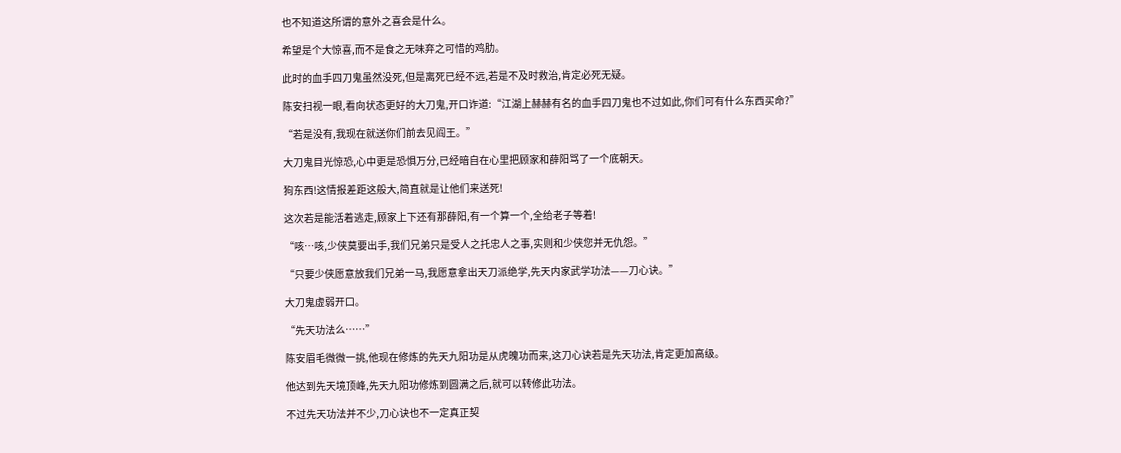也不知道这所谓的意外之喜会是什么。

希望是个大惊喜,而不是食之无味弃之可惜的鸡肋。

此时的血手四刀鬼虽然没死,但是离死已经不远,若是不及时救治,肯定必死无疑。

陈安扫视一眼,看向状态更好的大刀鬼,开口诈道:“江湖上赫赫有名的血手四刀鬼也不过如此,你们可有什么东西买命?”

“若是没有,我现在就送你们前去见阎王。”

大刀鬼目光惊恐,心中更是恐惧万分,已经暗自在心里把顾家和薛阳骂了一个底朝天。

狗东西!这情报差距这般大,简直就是让他们来送死!

这次若是能活着逃走,顾家上下还有那薛阳,有一个算一个,全给老子等着!

“咳…咳,少侠莫要出手,我们兄弟只是受人之托忠人之事,实则和少侠您并无仇怨。”

“只要少侠愿意放我们兄弟一马,我愿意拿出天刀派绝学,先天内家武学功法——刀心诀。”

大刀鬼虚弱开口。

“先天功法么……”

陈安眉毛微微一挑,他现在修炼的先天九阳功是从虎魄功而来,这刀心诀若是先天功法,肯定更加高级。

他达到先天境顶峰,先天九阳功修炼到圆满之后,就可以转修此功法。

不过先天功法并不少,刀心诀也不一定真正契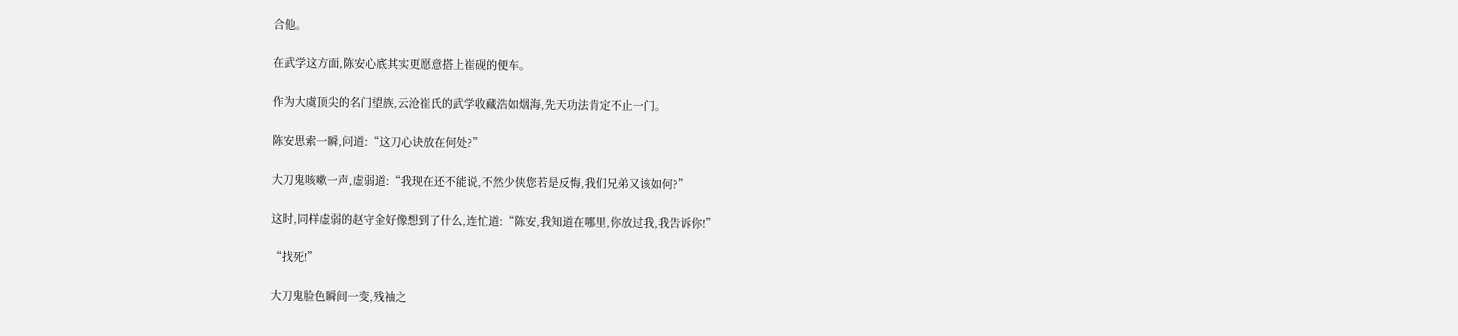合他。

在武学这方面,陈安心底其实更愿意搭上崔砚的便车。

作为大虞顶尖的名门望族,云沧崔氏的武学收藏浩如烟海,先天功法肯定不止一门。

陈安思索一瞬,问道:“这刀心诀放在何处?”

大刀鬼咳嗽一声,虚弱道:“我现在还不能说,不然少侠您若是反悔,我们兄弟又该如何?”

这时,同样虚弱的赵守金好像想到了什么,连忙道:“陈安,我知道在哪里,你放过我,我告诉你!”

“找死!”

大刀鬼脸色瞬间一变,残袖之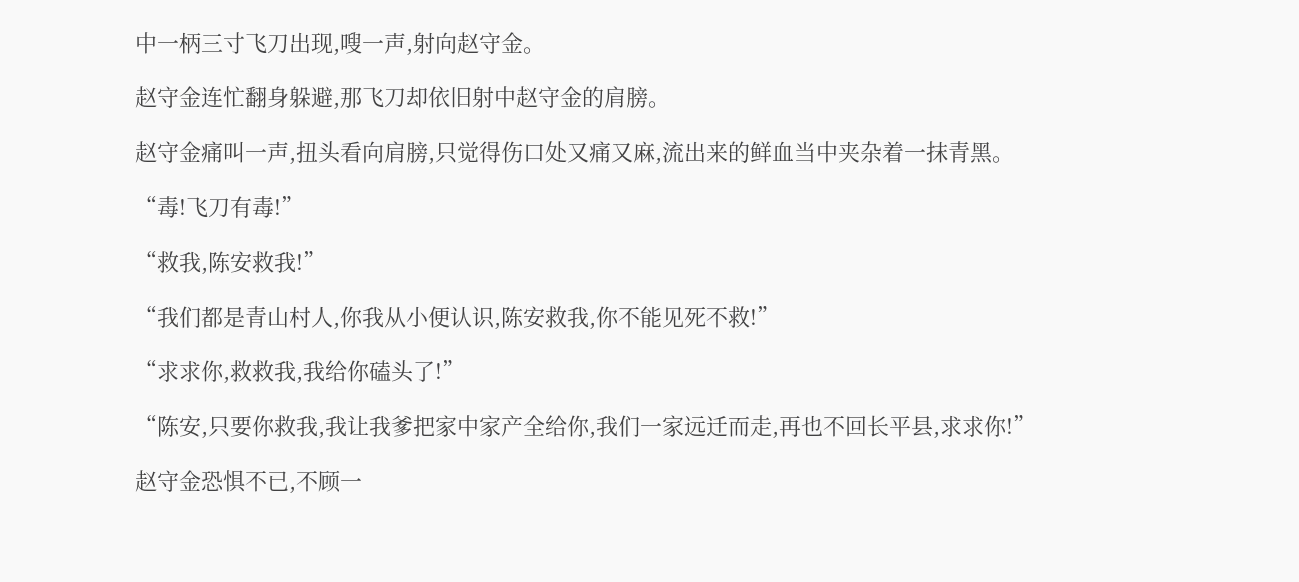中一柄三寸飞刀出现,嗖一声,射向赵守金。

赵守金连忙翻身躲避,那飞刀却依旧射中赵守金的肩膀。

赵守金痛叫一声,扭头看向肩膀,只觉得伤口处又痛又麻,流出来的鲜血当中夹杂着一抹青黑。

“毒!飞刀有毒!”

“救我,陈安救我!”

“我们都是青山村人,你我从小便认识,陈安救我,你不能见死不救!”

“求求你,救救我,我给你磕头了!”

“陈安,只要你救我,我让我爹把家中家产全给你,我们一家远迁而走,再也不回长平县,求求你!”

赵守金恐惧不已,不顾一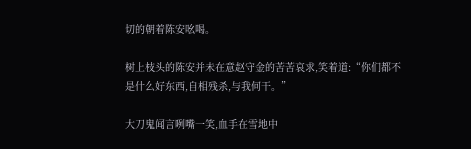切的朝着陈安吆喝。

树上枝头的陈安并未在意赵守金的苦苦哀求,笑着道:“你们都不是什么好东西,自相残杀,与我何干。”

大刀鬼闻言咧嘴一笑,血手在雪地中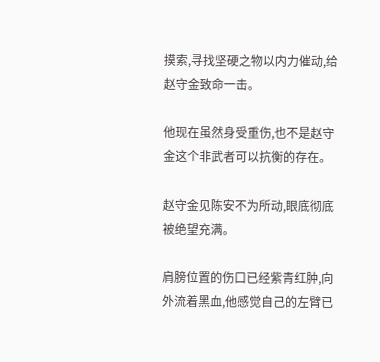摸索,寻找坚硬之物以内力催动,给赵守金致命一击。

他现在虽然身受重伤,也不是赵守金这个非武者可以抗衡的存在。

赵守金见陈安不为所动,眼底彻底被绝望充满。

肩膀位置的伤口已经紫青红肿,向外流着黑血,他感觉自己的左臂已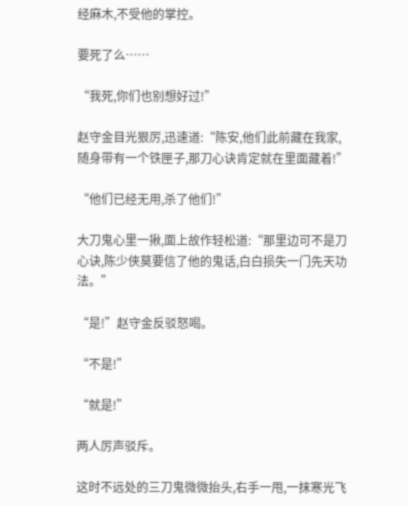经麻木,不受他的掌控。

要死了么……

“我死,你们也别想好过!”

赵守金目光狠厉,迅速道:“陈安,他们此前藏在我家,随身带有一个铁匣子,那刀心诀肯定就在里面藏着!”

“他们已经无用,杀了他们!”

大刀鬼心里一揪,面上故作轻松道:“那里边可不是刀心诀,陈少侠莫要信了他的鬼话,白白损失一门先天功法。”

“是!”赵守金反驳怒喝。

“不是!”

“就是!”

两人厉声驳斥。

这时不远处的三刀鬼微微抬头,右手一甩,一抹寒光飞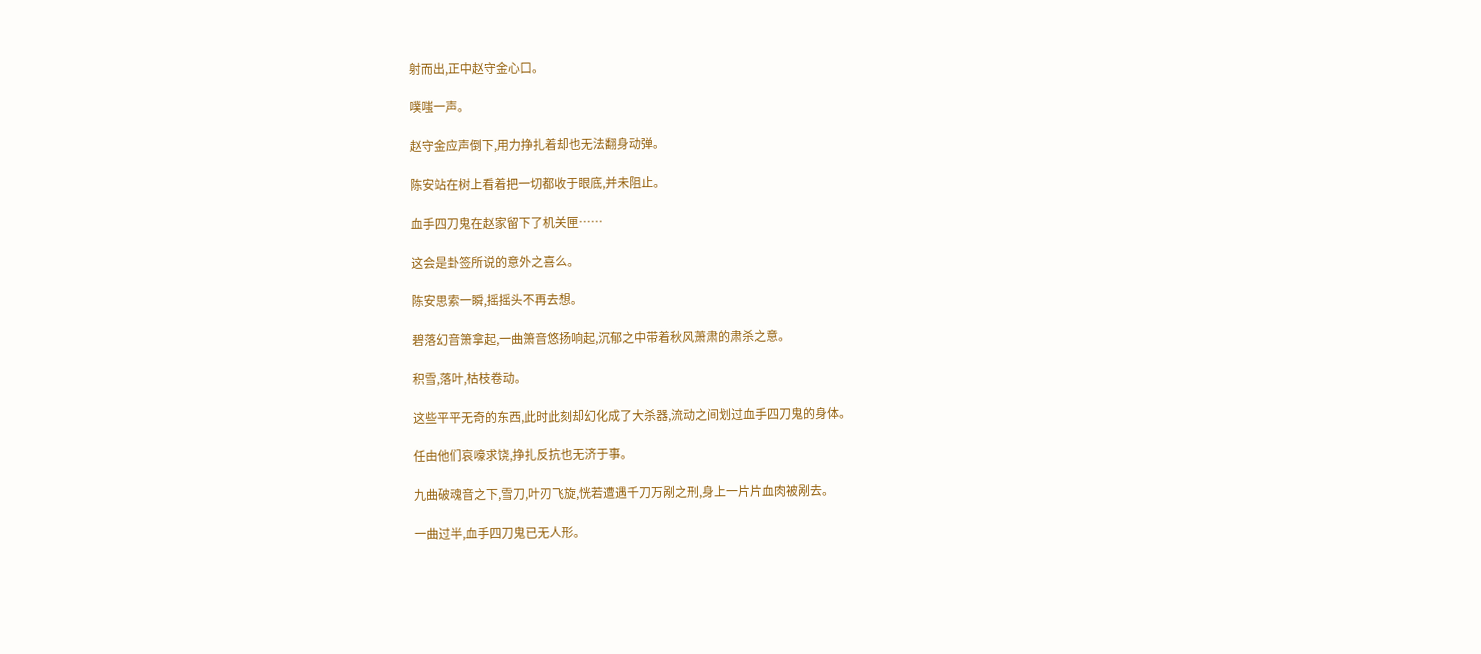射而出,正中赵守金心口。

噗嗤一声。

赵守金应声倒下,用力挣扎着却也无法翻身动弹。

陈安站在树上看着把一切都收于眼底,并未阻止。

血手四刀鬼在赵家留下了机关匣……

这会是卦签所说的意外之喜么。

陈安思索一瞬,摇摇头不再去想。

碧落幻音箫拿起,一曲箫音悠扬响起,沉郁之中带着秋风萧肃的肃杀之意。

积雪,落叶,枯枝卷动。

这些平平无奇的东西,此时此刻却幻化成了大杀器,流动之间划过血手四刀鬼的身体。

任由他们哀嚎求饶,挣扎反抗也无济于事。

九曲破魂音之下,雪刀,叶刃飞旋,恍若遭遇千刀万剐之刑,身上一片片血肉被剐去。

一曲过半,血手四刀鬼已无人形。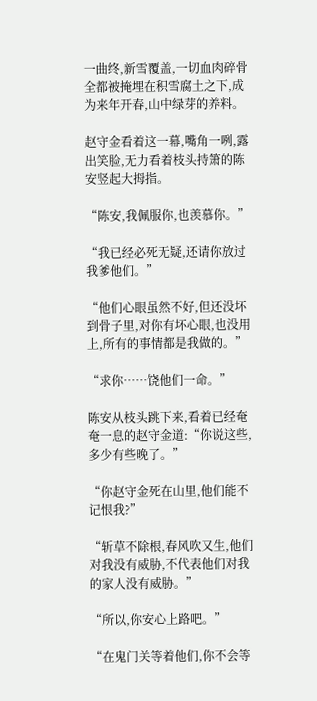一曲终,新雪覆盖,一切血肉碎骨全都被掩埋在积雪腐土之下,成为来年开春,山中绿芽的养料。

赵守金看着这一幕,嘴角一咧,露出笑脸,无力看着枝头持箫的陈安竖起大拇指。

“陈安,我佩服你,也羡慕你。”

“我已经必死无疑,还请你放过我爹他们。”

“他们心眼虽然不好,但还没坏到骨子里,对你有坏心眼,也没用上,所有的事情都是我做的。”

“求你……饶他们一命。”

陈安从枝头跳下来,看着已经奄奄一息的赵守金道:“你说这些,多少有些晚了。”

“你赵守金死在山里,他们能不记恨我?”

“斩草不除根,春风吹又生,他们对我没有威胁,不代表他们对我的家人没有威胁。”

“所以,你安心上路吧。”

“在鬼门关等着他们,你不会等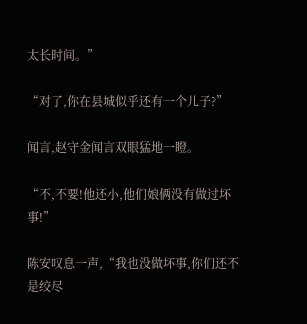太长时间。”

“对了,你在县城似乎还有一个儿子?”

闻言,赵守金闻言双眼猛地一瞪。

“不,不要!他还小,他们娘俩没有做过坏事!”

陈安叹息一声,“我也没做坏事,你们还不是绞尽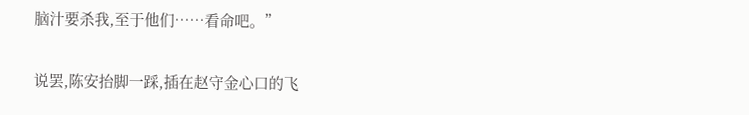脑汁要杀我,至于他们……看命吧。”

说罢,陈安抬脚一踩,插在赵守金心口的飞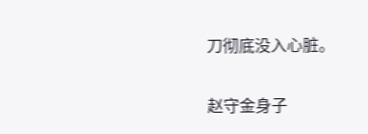刀彻底没入心脏。

赵守金身子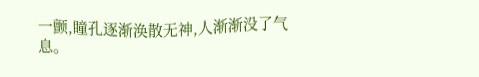一颤,瞳孔逐渐涣散无神,人渐渐没了气息。